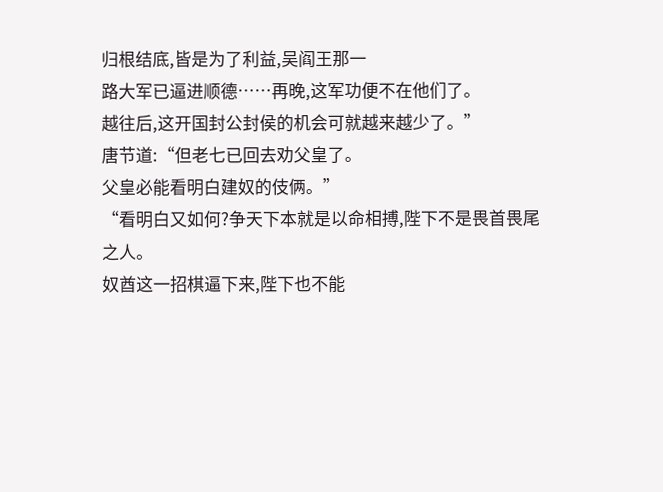归根结底,皆是为了利益,吴阎王那一
路大军已逼进顺德……再晚,这军功便不在他们了。
越往后,这开国封公封侯的机会可就越来越少了。”
唐节道:“但老七已回去劝父皇了。
父皇必能看明白建奴的伎俩。”
“看明白又如何?争天下本就是以命相搏,陛下不是畏首畏尾之人。
奴酋这一招棋逼下来,陛下也不能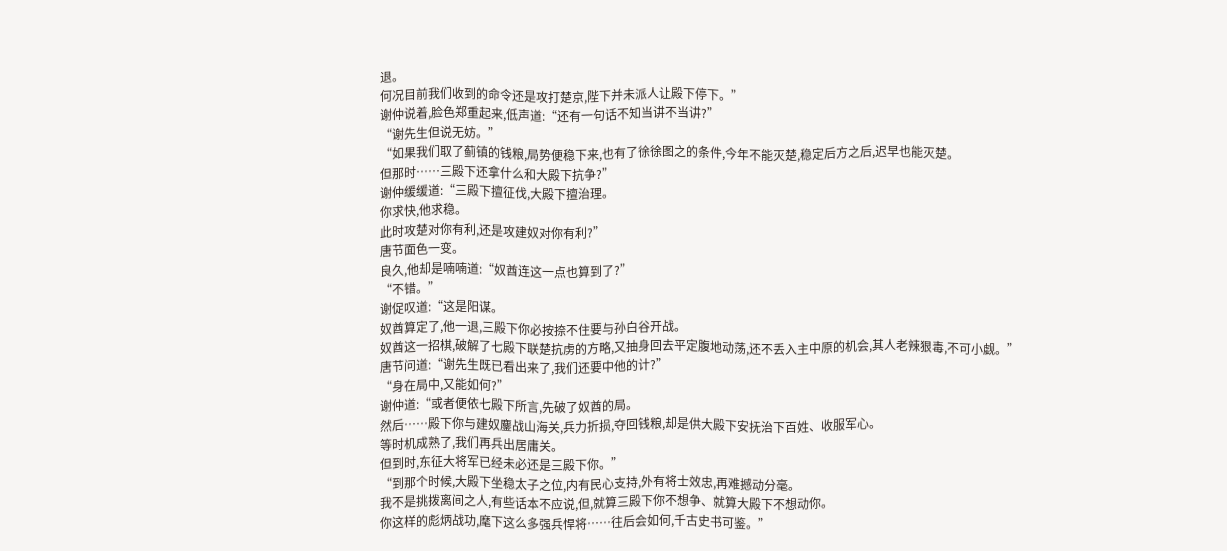退。
何况目前我们收到的命令还是攻打楚京,陛下并未派人让殿下停下。”
谢仲说着,脸色郑重起来,低声道:“还有一句话不知当讲不当讲?”
“谢先生但说无妨。”
“如果我们取了蓟镇的钱粮,局势便稳下来,也有了徐徐图之的条件,今年不能灭楚,稳定后方之后,迟早也能灭楚。
但那时……三殿下还拿什么和大殿下抗争?”
谢仲缓缓道:“三殿下擅征伐,大殿下擅治理。
你求快,他求稳。
此时攻楚对你有利,还是攻建奴对你有利?”
唐节面色一变。
良久,他却是喃喃道:“奴酋连这一点也算到了?”
“不错。”
谢促叹道:“这是阳谋。
奴酋算定了,他一退,三殿下你必按捺不住要与孙白谷开战。
奴酋这一招棋,破解了七殿下联楚抗虏的方略,又抽身回去平定腹地动荡,还不丢入主中原的机会,其人老辣狠毒,不可小觑。”
唐节问道:“谢先生既已看出来了,我们还要中他的计?”
“身在局中,又能如何?”
谢仲道:“或者便依七殿下所言,先破了奴酋的局。
然后……殿下你与建奴鏖战山海关,兵力折损,夺回钱粮,却是供大殿下安抚治下百姓、收服军心。
等时机成熟了,我们再兵出居庸关。
但到时,东征大将军已经未必还是三殿下你。”
“到那个时候,大殿下坐稳太子之位,内有民心支持,外有将士效忠,再难撼动分毫。
我不是挑拨离间之人,有些话本不应说,但,就算三殿下你不想争、就算大殿下不想动你。
你这样的彪炳战功,麾下这么多强兵悍将……往后会如何,千古史书可鉴。”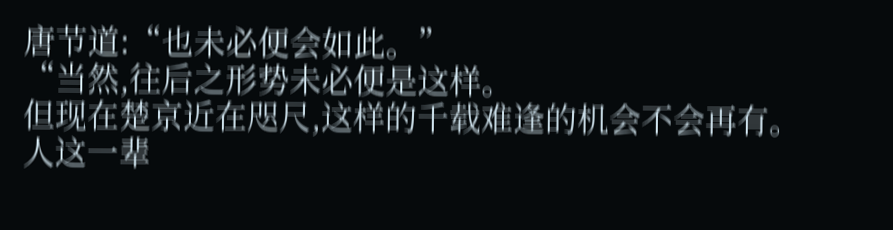唐节道:“也未必便会如此。”
“当然,往后之形势未必便是这样。
但现在楚京近在咫尺,这样的千载难逢的机会不会再有。
人这一辈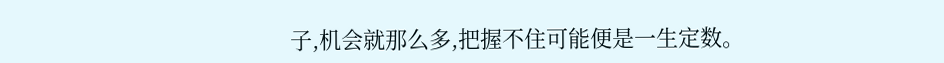子,机会就那么多,把握不住可能便是一生定数。